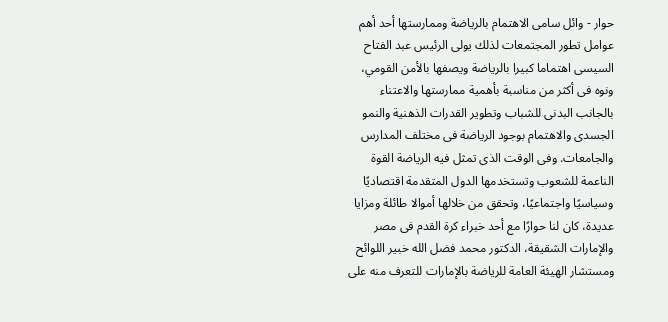حوار - وائل سامى الاهتمام بالرياضة وممارستها أحد أهم عوامل تطور المجتمعات لذلك يولى الرئيس عبد الفتاح السيسى اهتماما كبيرا بالرياضة ويصفها بالأمن القومي، ونوه فى أكثر من مناسبة بأهمية ممارستها والاعتناء بالجانب البدنى للشباب وتطوير القدرات الذهنية والنمو الجسدى والاهتمام بوجود الرياضة فى مختلف المدارس والجامعات. وفى الوقت الذى تمثل فيه الرياضة القوة الناعمة للشعوب وتستخدمها الدول المتقدمة اقتصاديًا وسياسيًا واجتماعيًا، وتحقق من خلالها أموالا طائلة ومزايا عديدة، كان لنا حوارًا مع أحد خبراء كرة القدم فى مصر والإمارات الشقيقة، الدكتور محمد فضل الله خبير اللوائح ومستشار الهيئة العامة للرياضة بالإمارات للتعرف منه على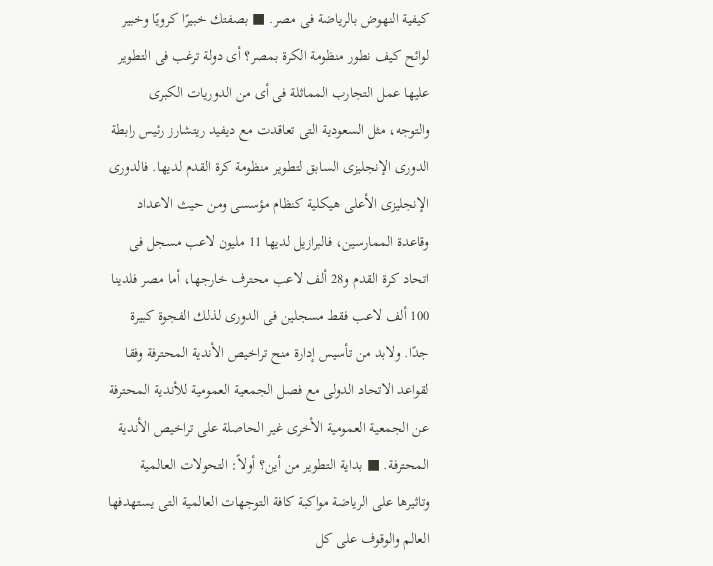كيفية النهوض بالرياضة فى مصر. ■ بصفتك خبيرًا كرويًا وخبير لوائح كيف نطور منظومة الكرة بمصر؟ أى دولة ترغب فى التطوير عليها عمل التجارب المماثلة فى أى من الدوريات الكبرى والتوجه، مثل السعودية التى تعاقدت مع ديفيد ريتشارز رئيس رابطة الدورى الإنجليزى السابق لتطوير منظومة كرة القدم لديها. فالدورى الإنجليزى الأعلى هيكلية كنظام مؤسسى ومن حيث الاعداد وقاعدة الممارسين، فالبرازيل لديها 11 مليون لاعب مسجل فى اتحاد كرة القدم و28 ألف لاعب محترف خارجها، أما مصر فلدينا 100 ألف لاعب فقط مسجلين فى الدورى لذلك الفجوة كبيرة جدًا. ولابد من تأسيس إدارة منح تراخيص الأندية المحترفة وفقا لقواعد الاتحاد الدولى مع فصل الجمعية العمومية للأندية المحترفة عن الجمعية العمومية الأخرى غير الحاصلة على تراخيص الأندية المحترفة. ■ بداية التطوير من أين؟ أولاً: التحولات العالمية وتاثيرها على الرياضة مواكبة كافة التوجهات العالمية التى يستهدفها العالم والوقوف على كل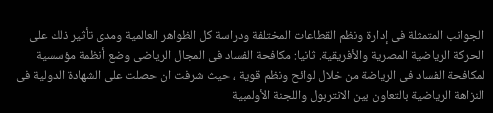الجوانب المتمثلة فى إدارة ونظم القطاعات المختلفة ودراسة كل الظواهر العالمية ومدى تأثير ذلك على الحركة الرياضية المصرية والأفريقية. ثانيا: مكافحة الفساد فى المجال الرياضى وضع أنظمة مؤسسية لمكافحة الفساد فى الرياضة من خلال لوائح ونظم قوية ، حيث شرفت ان حصلت على الشهادة الدولية فى النزاهة الرياضية بالتعاون بين الانتربول واللجنة الأولمبية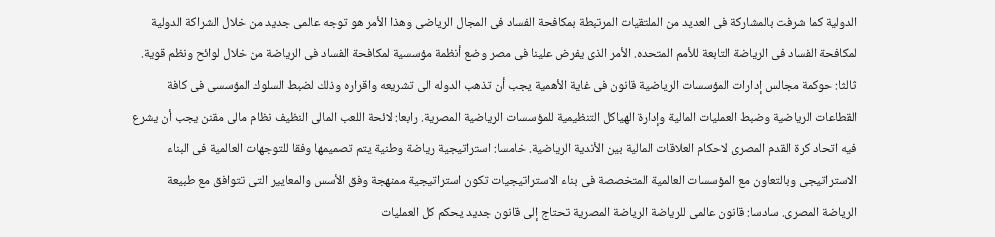الدولية كما شرفت بالمشاركة فى العديد من الملتقيات المرتبطة بمكافحة الفساد فى المجال الرياضى وهذا الأمر هو توجه عالمى جديد من خلال الشراكة الدولية لمكافحة الفساد فى الرياضة التابعة للأمم المتحده. الأمر الذى يفرض علينا فى مصر وضع أنظمة مؤسسية لمكافحة الفساد فى الرياضة من خلال لوائح ونظم قوية. ثالثا: حوكمة مجالس إدارات المؤسسات الرياضية قانون فى غاية الأهمية يجب أن تذهب الدوله الى تشريعه واقراره وذلك لضبط السلوك المؤسسى فى كافة القطاعات الرياضية وضبط العمليات المالية وإدارة الهياكل التنظيمية للمؤسسات الرياضية المصرية. رابعا: لائحة اللعب المالى النظيف نظام مالى مقنن يجب أن يشرع فيه اتحاد كرة القدم المصرى لاحكام العلاقات المالية بين الأندية الرياضية. خامسا: استراتيجية رياضة وطنية يتم تصميمها وفقا للتوجهات العالمية فى البناء الاستراتيجى وبالتعاون مع المؤسسات العالمية المتخصصة فى بناء الاستراتيجيات تكون استراتيجية ممنهجة وفق الأسس والمعايير التى تتوافق مع طبيعة الرياضة المصرى. سادسا: قانون عالمى للرياضة الرياضة المصرية تحتاج إلى قانون جديد يحكم كل العمليات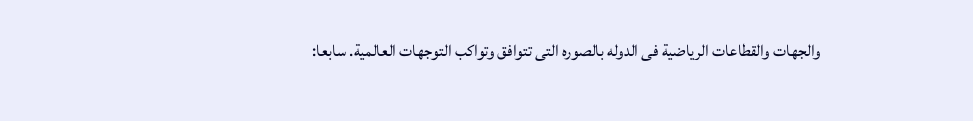والجهات والقطاعات الرياضية فى الدوله بالصوره التى تتوافق وتواكب التوجهات العالمية. سابعا: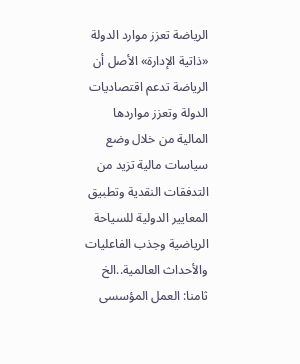الرياضة تعزز موارد الدولة «ذاتية الإدارة» الأصل أن الرياضة تدعم اقتصاديات الدولة وتعزز مواردها المالية من خلال وضع سياسات مالية تزيد من التدفقات النقدية وتطبيق المعايير الدولية للسياحة الرياضية وجذب الفاعليات والأحداث العالمية..الخ ثامنا: العمل المؤسسى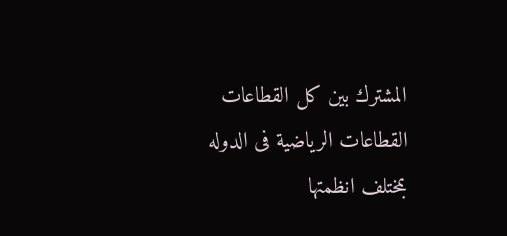المشترك بين كل القطاعات القطاعات الرياضية فى الدوله بمختلف انظمتها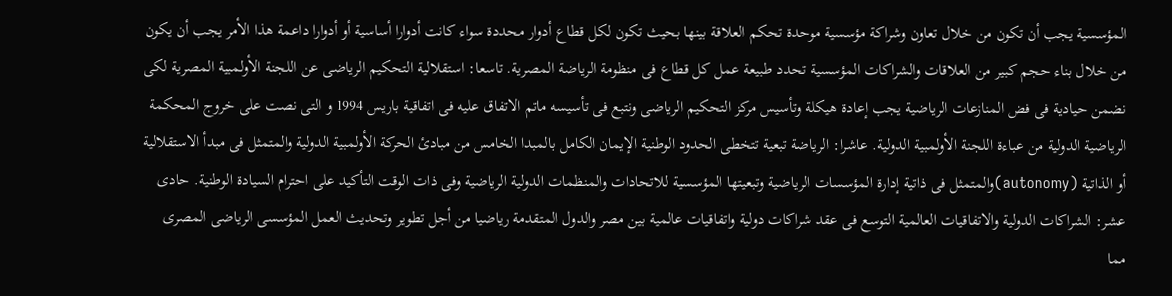المؤسسية يجب أن تكون من خلال تعاون وشراكة مؤسسية موحدة تحكم العلاقة بينها بحيث تكون لكل قطاع أدوار محددة سواء كانت أدوارا أساسية أو أدوارا داعمة هذا الأمر يجب أن يكون من خلال بناء حجم كبير من العلاقات والشراكات المؤسسية تحدد طبيعة عمل كل قطاع فى منظومة الرياضة المصرية. تاسعا: استقلالية التحكيم الرياضى عن اللجنة الأولمبية المصرية لكى نضمن حيادية فى فض المنازعات الرياضية يجب إعادة هيكلة وتأسيس مركز التحكيم الرياضى ونتبع فى تأسيسه ماتم الاتفاق عليه فى اتفاقية باريس 1994 و التى نصت على خروج المحكمة الرياضية الدولية من عباءة اللجنة الأولمبية الدولية. عاشرا: الرياضة تبعية تتخطى الحدود الوطنية الإيمان الكامل بالمبدا الخامس من مبادئ الحركة الأولمبية الدولية والمتمثل فى مبدأ الاستقلالية أو الذاتية (autonomy)والمتمثل فى ذاتية إدارة المؤسسات الرياضية وتبعيتها المؤسسية للاتحادات والمنظمات الدولية الرياضية وفى ذات الوقت التأكيد على احترام السيادة الوطنية. حادى عشر: الشراكات الدولية والاتفاقيات العالمية التوسع فى عقد شراكات دولية واتفاقيات عالمية بين مصر والدول المتقدمة رياضيا من أجل تطوير وتحديث العمل المؤسسى الرياضى المصرى مما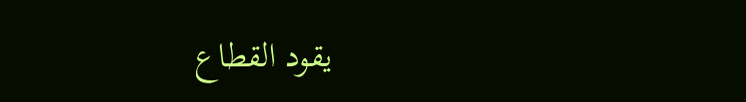يقود القطاع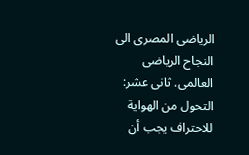الرياضى المصرى الى النجاح الرياضى العالمى. ثانى عشر: التحول من الهواية للاحتراف يجب أن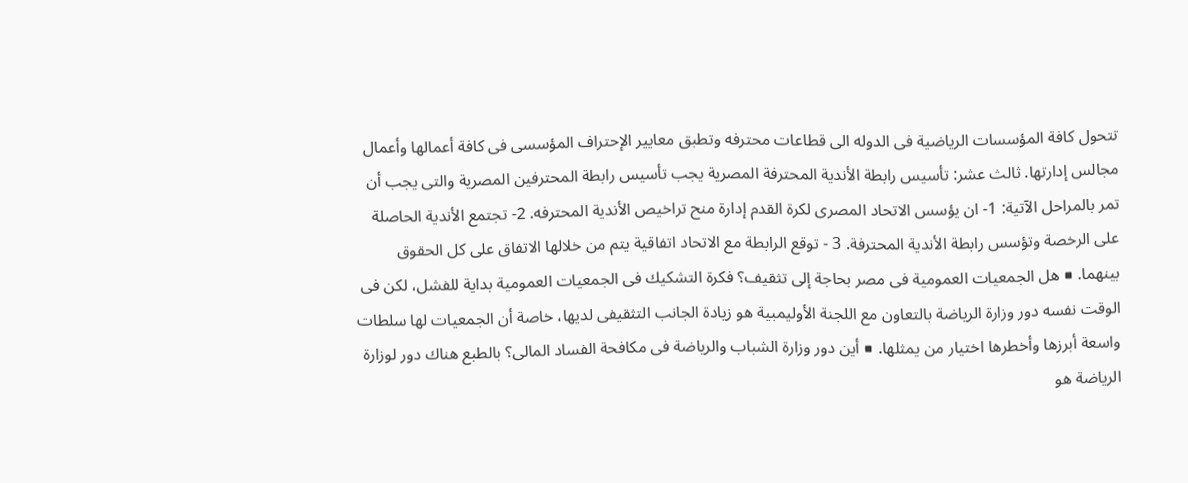تتحول كافة المؤسسات الرياضية فى الدوله الى قطاعات محترفه وتطبق معايير الإحتراف المؤسسى فى كافة أعمالها وأعمال مجالس إدارتها. ثالث عشر: تأسيس رابطة الأندية المحترفة المصرية يجب تأسيس رابطة المحترفين المصرية والتى يجب أن تمر بالمراحل الآتية: 1- ان يؤسس الاتحاد المصرى لكرة القدم إدارة منح تراخيص الأندية المحترفه. 2- تجتمع الأندية الحاصلة على الرخصة وتؤسس رابطة الأندية المحترفة. 3 - توقع الرابطة مع الاتحاد اتفاقية يتم من خلالها الاتفاق على كل الحقوق بينهما. ■ هل الجمعيات العمومية فى مصر بحاجة إلى تثقيف؟ فكرة التشكيك فى الجمعيات العمومية بداية للفشل، لكن فى الوقت نفسه دور وزارة الرياضة بالتعاون مع اللجنة الأوليمبية هو زيادة الجانب التثقيفى لديها، خاصة أن الجمعيات لها سلطات واسعة أبرزها وأخطرها اختيار من يمثلها. ■ أين دور وزارة الشباب والرياضة فى مكافحة الفساد المالى؟ بالطبع هناك دور لوزارة الرياضة هو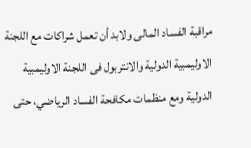مراقبة الفساد المالى ولابد أن تعمل شراكات مع اللجنة الاوليمبية الدولية والانتربول فى اللجنة الاوليمبية الدولية ومع منظمات مكافحة الفساد الرياضي، حتى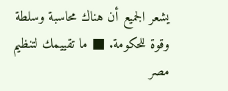يشعر الجميع أن هناك محاسبة وسلطة وقوة للحكومة. ■ ما تقييمك لتنظيم مصر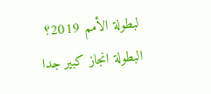لبطولة الأمم 2019؟ البطولة انجاز كبير جدا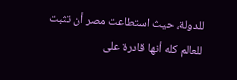للدولة، حيث استطاعت مصر أن تثبت للعالم كله أنها قادرة على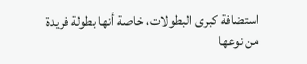استضافة كبرى البطولات، خاصة أنها بطولة فريدة من نوعها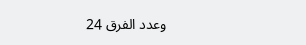وعدد الفرق 24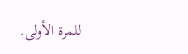للمرة الأولى.